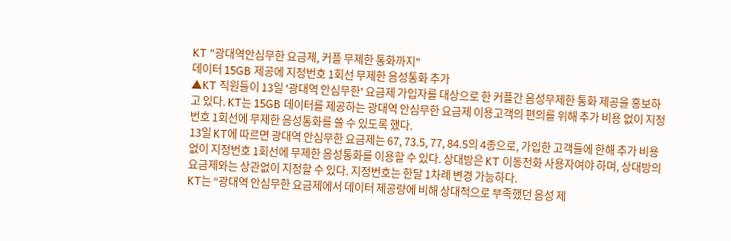KT "광대역안심무한 요금제, 커플 무제한 통화까지"
데이터 15GB 제공에 지정번호 1회선 무제한 음성통화 추가
▲KT 직원들이 13일 '광대역 안심무한' 요금제 가입자를 대상으로 한 커플간 음성무제한 통화 제공을 홍보하고 있다. KT는 15GB 데이터를 제공하는 광대역 안심무한 요금제 이용고객의 편의를 위해 추가 비용 없이 지정번호 1회선에 무제한 음성통화를 쓸 수 있도록 했다.
13일 KT에 따르면 광대역 안심무한 요금제는 67, 73.5, 77, 84.5의 4종으로, 가입한 고객들에 한해 추가 비용 없이 지정번호 1회선에 무제한 음성통화를 이용할 수 있다. 상대방은 KT 이동전화 사용자여야 하며, 상대방의 요금제와는 상관없이 지정할 수 있다. 지정번호는 한달 1차례 변경 가능하다.
KT는 “광대역 안심무한 요금제에서 데이터 제공량에 비해 상대적으로 부족했던 음성 제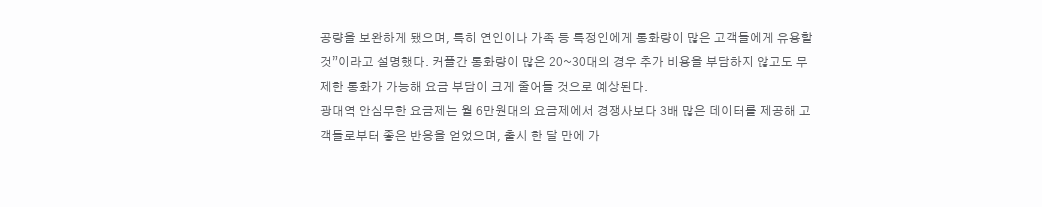공량을 보완하게 됐으며, 특히 연인이나 가족 등 특정인에게 통화량이 많은 고객들에게 유용할 것”이라고 설명했다. 커플간 통화량이 많은 20~30대의 경우 추가 비용을 부담하지 않고도 무제한 통화가 가능해 요금 부담이 크게 줄어들 것으로 예상된다.
광대역 안심무한 요금제는 월 6만원대의 요금제에서 경쟁사보다 3배 많은 데이터를 제공해 고객들로부터 좋은 반응을 얻었으며, 출시 한 달 만에 가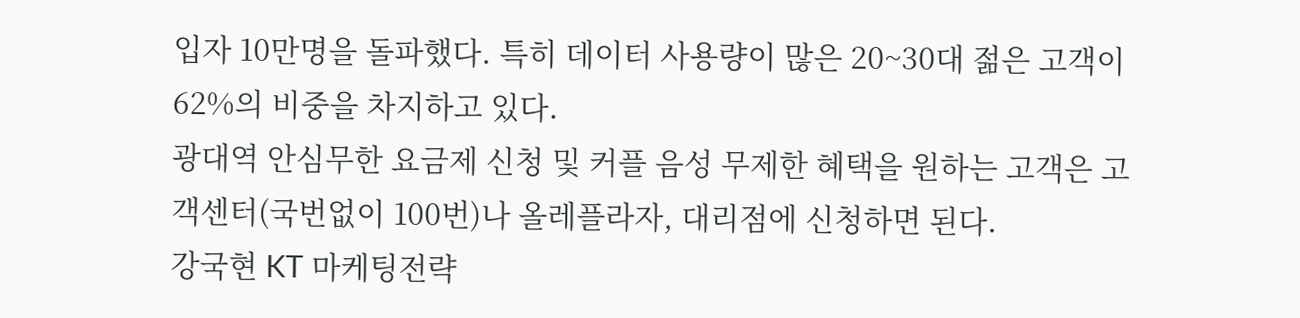입자 10만명을 돌파했다. 특히 데이터 사용량이 많은 20~30대 젊은 고객이 62%의 비중을 차지하고 있다.
광대역 안심무한 요금제 신청 및 커플 음성 무제한 혜택을 원하는 고객은 고객센터(국번없이 100번)나 올레플라자, 대리점에 신청하면 된다.
강국현 KT 마케팅전략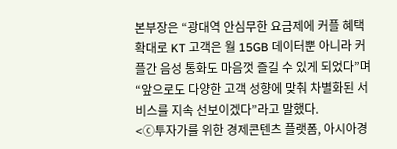본부장은 “광대역 안심무한 요금제에 커플 혜택 확대로 KT 고객은 월 15GB 데이터뿐 아니라 커플간 음성 통화도 마음껏 즐길 수 있게 되었다”며 “앞으로도 다양한 고객 성향에 맞춰 차별화된 서비스를 지속 선보이겠다”라고 말했다.
<ⓒ투자가를 위한 경제콘텐츠 플랫폼, 아시아경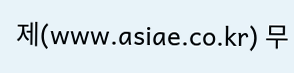제(www.asiae.co.kr) 무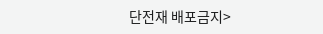단전재 배포금지>